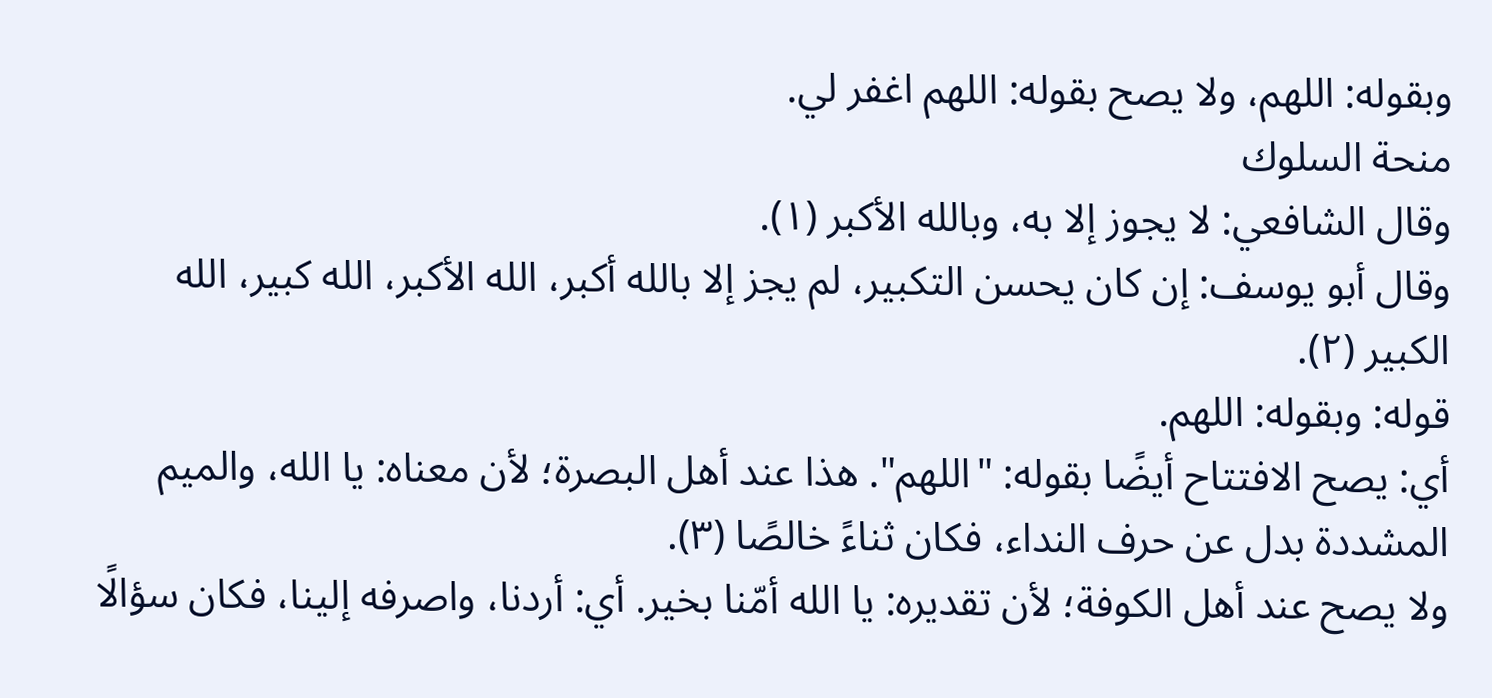وبقوله: اللهم، ولا يصح بقوله: اللهم اغفر لي.
منحة السلوك
وقال الشافعي: لا يجوز إلا به، وبالله الأكبر (١).
وقال أبو يوسف: إن كان يحسن التكبير، لم يجز إلا بالله أكبر، الله الأكبر، الله كبير، الله الكبير (٢).
قوله: وبقوله: اللهم.
أي: يصح الافتتاح أيضًا بقوله: "اللهم". هذا عند أهل البصرة؛ لأن معناه: يا الله، والميم المشددة بدل عن حرف النداء، فكان ثناءً خالصًا (٣).
ولا يصح عند أهل الكوفة؛ لأن تقديره: يا الله أمّنا بخير. أي: أردنا، واصرفه إلينا، فكان سؤالًا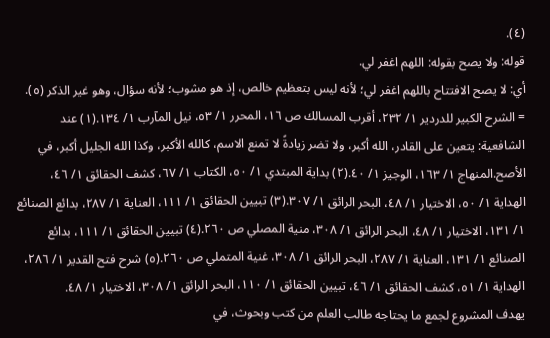(٤).
قوله: ولا يصح بقوله: اللهم اغفر لي.
أي: لا يصح الافتتاح باللهم اغفر لي؛ لأنه ليس بتعظيم خالص، إذ هو مشوب؛ لأنه سؤال، وهو غير الذكر (٥).
= الشرح الكبير للدردير ١/ ٢٣٢، أقرب المسالك ص ١٦، المحرر ١/ ٥٣، نيل المآرب ١/ ١٣٤.(١) عند الشافعية: يتعين على القادر، الله أكبر، ولا تضر زيادةً لا تمنع الاسم، كالله الأكبر، وكذا الله الجليل أكبر، في الأصح.المنهاج ١/ ١٦٣، الوجيز ١/ ٤٠.(٢) بداية المبتدي ١/ ٥٠، الكتاب ١/ ٦٧، كشف الحقائق ١/ ٤٦، الهداية ١/ ٥٠، الاختيار ١/ ٤٨، البحر الرائق ١/ ٣٠٧.(٣) تبيين الحقائق ١/ ١١١، العناية ١/ ٢٨٧، بدائع الصنائع ١/ ١٣١، الاختيار ١/ ٤٨، البحر الرائق ١/ ٣٠٨، منية المصلي ص ٢٦٠.(٤) تبيين الحقائق ١/ ١١١، بدائع الصنائع ١/ ١٣١، العناية ١/ ٢٨٧، البحر الرائق ١/ ٣٠٨، غنية المتملي ص ٢٦٠.(٥) شرح فتح القدير ١/ ٢٨٦، الهداية ١/ ٥١، كشف الحقائق ١/ ٤٦، تبيين الحقائق ١/ ١١٠، البحر الرائق ١/ ٣٠٨، الاختيار ١/ ٤٨.
يهدف المشروع لجمع ما يحتاجه طالب العلم من كتب وبحوث، في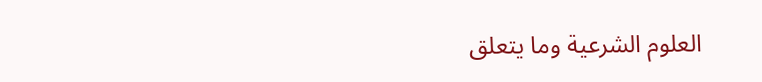العلوم الشرعية وما يتعلق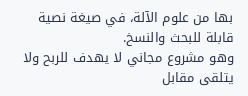بها من علوم الآلة، في صيغة نصية قابلة للبحث والنسخ.
وهو مشروع مجاني لا يهدف للربح ولا يتلقى مقابل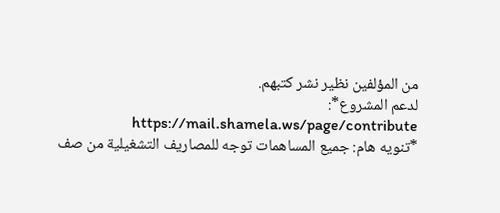من المؤلفين نظير نشر كتبهم.
لدعم المشروع*: https://mail.shamela.ws/page/contribute
*تنويه هام: جميع المساهمات توجه للمصاريف التشغيلية من صف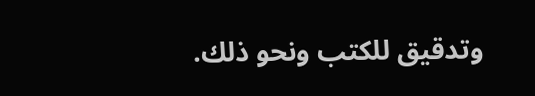وتدقيق للكتب ونحو ذلك.